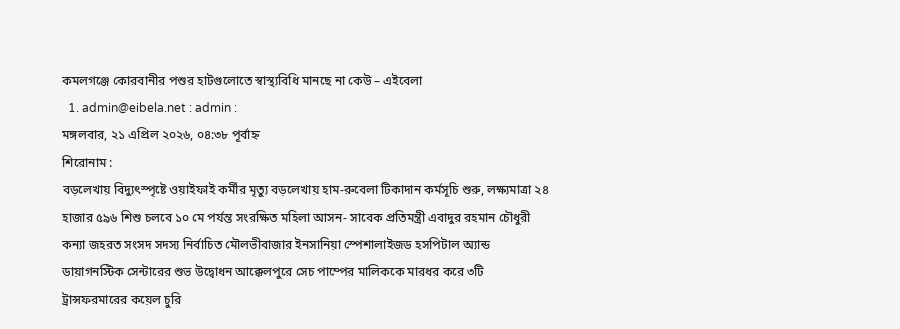কমলগঞ্জে কোরবানীর পশুর হাটগুলোতে স্বাস্থ্যবিধি মানছে না কেউ – এইবেলা
  1. admin@eibela.net : admin :
মঙ্গলবার, ২১ এপ্রিল ২০২৬, ০৪:৩৮ পূর্বাহ্ন
শিরোনাম :
বড়লেখায় বিদ্যুৎস্পৃষ্টে ওয়াইফাই কর্মীর মৃত্যু বড়লেখায় হাম-রুবেলা টিকাদান কর্মসূচি শুরু, লক্ষ্যমাত্রা ২৪ হাজার ৫৯৬ শিশু চলবে ১০ মে পর্যন্ত সংরক্ষিত মহিলা আসন- সাবেক প্রতিমন্ত্রী এবাদুর রহমান চৌধুরী কন্যা জহরত সংসদ সদস্য নির্বাচিত মৌলভীবাজার ইনসানিয়া স্পেশালাইজড হসপিটাল অ্যান্ড ডায়াগনস্টিক সেন্টারের শুভ উদ্বোধন আক্কেলপুরে সেচ পাম্পের মালিককে মারধর করে ৩টি ট্রান্সফরমারের কয়েল চুরি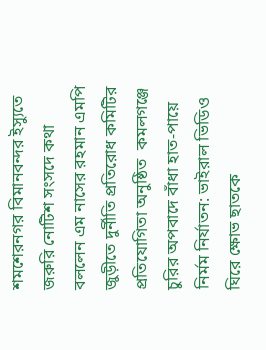শমশেরনগর বিমানবন্দর ইস্যুতে জরুরি নোটিশ সংসদে কথা বললেন এম নাসের রহমান এমপি জুড়ীতে দুর্নীতি প্রতিরোধ কমিটির প্রতিযোগিতা অনুষ্ঠিত  কমলগঞ্জে চুরির অপবাদে বাঁধা হাত-পায়ে নির্মম নির্যাতন: ভাইরাল ভিডিও ঘিরে ক্ষোভ ছাতকে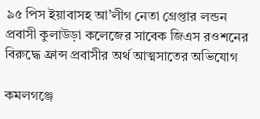৯৫ পিস ইয়াবাসহ আ’লীগ নেতা গ্রেপ্তার লন্ডন প্রবাসী কুলাউড়া কলেজের সাবেক জিএস রওশনের বিরুদ্ধে ফ্রান্স প্রবাসীর অর্থ আত্মসাতের অভিযোগ

কমলগঞ্জে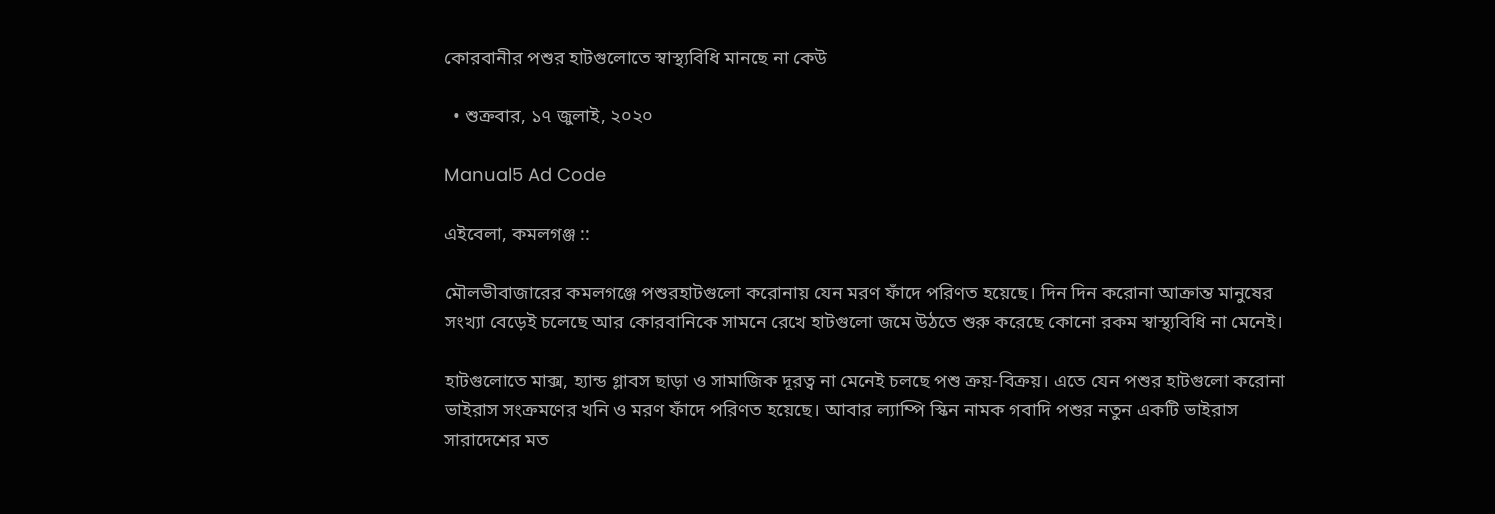কোরবানীর পশুর হাটগুলোতে স্বাস্থ্যবিধি মানছে না কেউ

  • শুক্রবার, ১৭ জুলাই, ২০২০

Manual5 Ad Code

এইবেলা, কমলগঞ্জ ::

মৌলভীবাজারের কমলগঞ্জে পশুরহাটগুলো করোনায় যেন মরণ ফাঁদে পরিণত হয়েছে। দিন দিন করোনা আক্রান্ত মানুষের সংখ্যা বেড়েই চলেছে আর কোরবানিকে সামনে রেখে হাটগুলো জমে উঠতে শুরু করেছে কোনো রকম স্বাস্থ্যবিধি না মেনেই।

হাটগুলোতে মাক্স, হ্যান্ড গ্লাবস ছাড়া ও সামাজিক দূরত্ব না মেনেই চলছে পশু ক্রয়-বিক্রয়। এতে যেন পশুর হাটগুলো করোনা ভাইরাস সংক্রমণের খনি ও মরণ ফাঁদে পরিণত হয়েছে। আবার ল্যাম্পি স্কিন নামক গবাদি পশুর নতুন একটি ভাইরাস সারাদেশের মত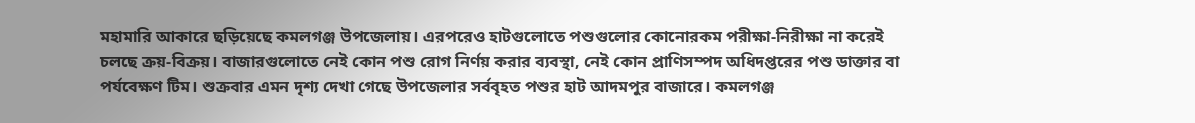মহামারি আকারে ছড়িয়েছে কমলগঞ্জ উপজেলায়। এরপরেও হাটগুলোতে পশুগুলোর কোনোরকম পরীক্ষা-নিরীক্ষা না করেই চলছে ক্রয়-বিক্রয়। বাজারগুলোতে নেই কোন পশু রোগ নির্ণয় করার ব্যবস্থা, নেই কোন প্রাণিসম্পদ অধিদপ্তরের পশু ডাক্তার বা পর্যবেক্ষণ টিম। শুক্রবার এমন দৃশ্য দেখা গেছে উপজেলার সর্ববৃহত পশুর হাট আদমপুর বাজারে। কমলগঞ্জ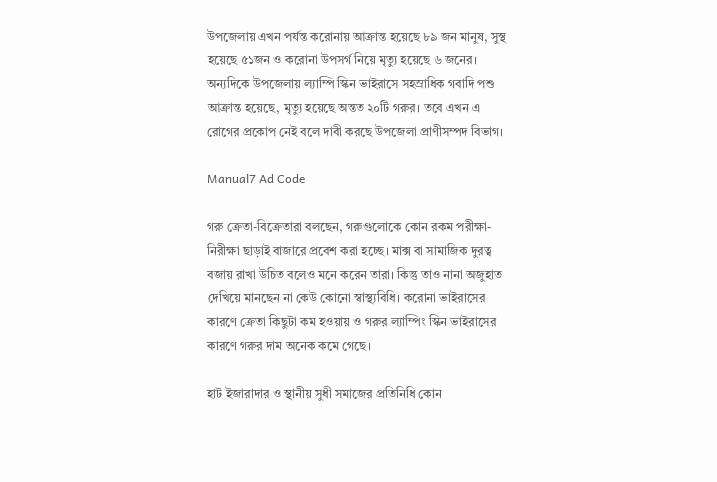উপজেলায় এখন পর্যন্ত করোনায় আক্রান্ত হয়েছে ৮৯ জন মানুষ, সুস্থ হয়েছে ৫১জন ও করোনা উপসর্গ নিয়ে মৃত্যু হয়েছে ৬ জনের। অন্যদিকে উপজেলায় ল্যাম্পি স্কিন ভাইরাসে সহস্রাধিক গবাদি পশু আক্রান্ত হয়েছে, মৃত্যু হয়েছে অন্তত ২০টি গরুর। তবে এখন এ রোগের প্রকোপ নেই বলে দাবী করছে উপজেলা প্রাণীসম্পদ বিভাগ।

Manual7 Ad Code

গরু ক্রেতা-বিক্রেতারা বলছেন, গরুগুলোকে কোন রকম পরীক্ষা-নিরীক্ষা ছাড়াই বাজারে প্রবেশ করা হচ্ছে। মাক্স বা সামাজিক দুরত্ব বজায় রাখা উচিত বলেও মনে করেন তারা। কিন্তু তাও নানা অজুহাত দেখিয়ে মানছেন না কেউ কোনো স্বাস্থ্যবিধি। করোনা ভাইরাসের কারণে ক্রেতা কিছুটা কম হওয়ায় ও গরুর ল্যাম্পিং স্কিন ভাইরাসের কারণে গরুর দাম অনেক কমে গেছে।

হাট ইজারাদার ও স্থানীয় সুধী সমাজের প্রতিনিধি কোন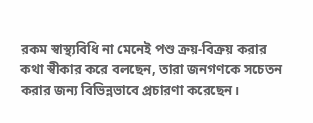রকম স্বাস্থ্যবিধি না মেনেই পশু ক্রয়-বিক্রয় করার কথা স্বীকার করে বলছেন, তারা জনগণকে সচেতন করার জন্য বিভিন্নভাবে প্রচারণা করেছেন।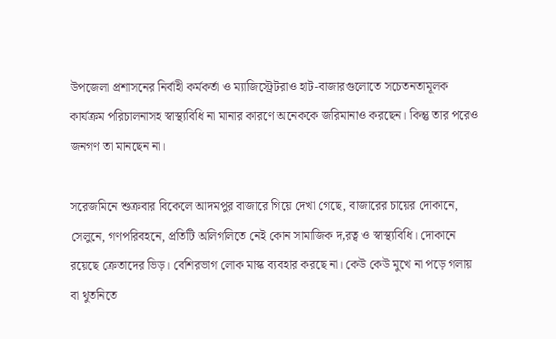উপজেলা প্রশাসনের নির্বাহী কর্মকর্তা ও ম্যাজিস্ট্রেটরাও হাট-বাজারগুলোতে সচেতনতামূলক কার্যক্রম পরিচালনাসহ স্বাস্থ্যবিধি না মানার কারণে অনেককে জরিমানাও করছেন। কিন্তু তার পরেও জনগণ তা মানছেন না।

সরেজমিনে শুক্রবার বিকেলে আদমপুর বাজারে গিয়ে দেখা গেছে, বাজারের চায়ের দোকানে, সেলুনে, গণপরিবহনে, প্রতিটি অলিগলিতে নেই কোন সামাজিক দ‚রত্ব ও স্বাস্থ্যবিধি। দোকানে রয়েছে ক্রেতাদের ভিড়। বেশিরভাগ লোক মাস্ক ব্যবহার করছে না। কেউ কেউ মুখে না পড়ে গলায় বা থুতনিতে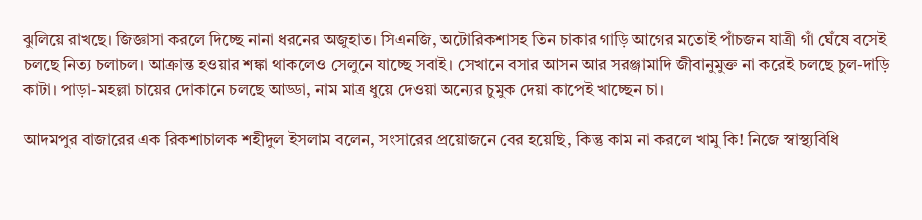ঝুলিয়ে রাখছে। জিজ্ঞাসা করলে দিচ্ছে নানা ধরনের অজুহাত। সিএনজি, অটোরিকশাসহ তিন চাকার গাড়ি আগের মতোই পাঁচজন যাত্রী গাঁ ঘেঁষে বসেই চলছে নিত্য চলাচল। আক্রান্ত হওয়ার শঙ্কা থাকলেও সেলুনে যাচ্ছে সবাই। সেখানে বসার আসন আর সরঞ্জামাদি জীবানুমুক্ত না করেই চলছে চুল-দাড়ি কাটা। পাড়া-মহল্লা চায়ের দোকানে চলছে আড্ডা, নাম মাত্র ধুয়ে দেওয়া অন্যের চুমুক দেয়া কাপেই খাচ্ছেন চা।

আদমপুর বাজারের এক রিকশাচালক শহীদুল ইসলাম বলেন, সংসারের প্রয়োজনে বের হয়েছি, কিন্তু কাম না করলে খামু কি! নিজে স্বাস্থ্যবিধি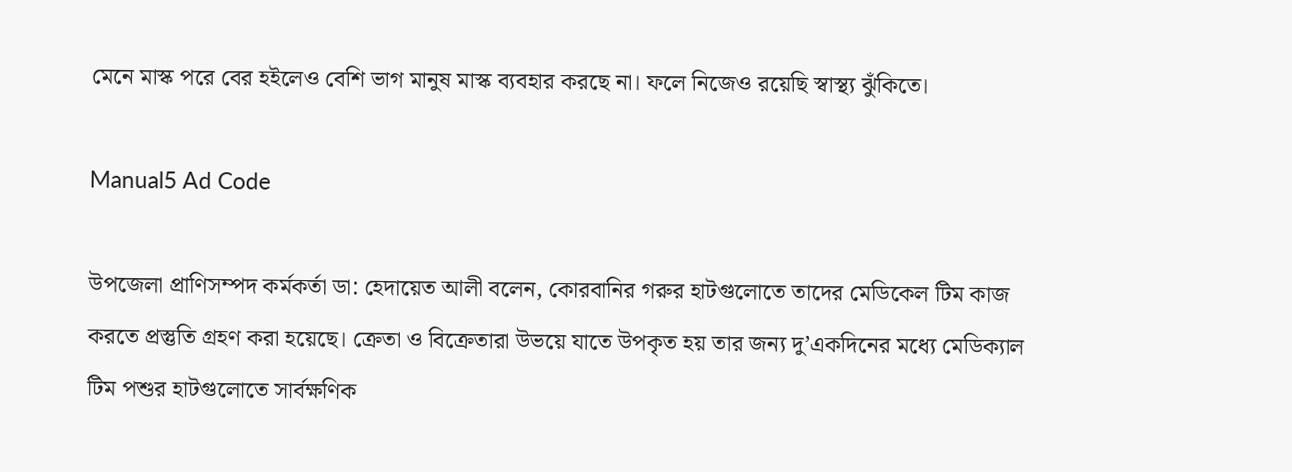মেনে মাস্ক পরে বের হইলেও বেশি ভাগ মানুষ মাস্ক ব্যবহার করছে না। ফলে নিজেও রয়েছি স্বাস্থ্য ঝুঁকিতে।

Manual5 Ad Code

উপজেলা প্রাণিসম্পদ কর্মকর্তা ডা: হেদায়েত আলী বলেন, কোরবানির গরুর হাটগুলোতে তাদের মেডিকেল টিম কাজ করতে প্রস্তুতি গ্রহণ করা হয়েছে। ক্রেতা ও বিক্রেতারা উভয়ে যাতে উপকৃত হয় তার জন্য দু’একদিনের মধ্যে মেডিক্যাল টিম পশুর হাটগুলোতে সার্বক্ষণিক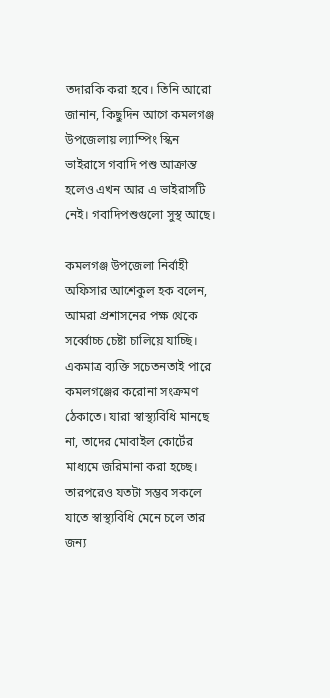তদারকি করা হবে। তিনি আরো জানান, কিছুদিন আগে কমলগঞ্জ উপজেলায় ল্যাম্পিং স্কিন ভাইরাসে গবাদি পশু আক্রান্ত হলেও এখন আর এ ভাইরাসটি নেই। গবাদিপশুগুলো সুস্থ আছে।

কমলগঞ্জ উপজেলা নির্বাহী অফিসার আশেকুল হক বলেন, আমরা প্রশাসনের পক্ষ থেকে সর্ব্বোচ্চ চেষ্টা চালিয়ে যাচ্ছি। একমাত্র ব্যক্তি সচেতনতাই পারে কমলগঞ্জের করোনা সংক্রমণ ঠেকাতে। যারা স্বাস্থ্যবিধি মানছে না, তাদের মোবাইল কোর্টের মাধ্যমে জরিমানা করা হচ্ছে। তারপরেও যতটা সম্ভব সকলে যাতে স্বাস্থ্যবিধি মেনে চলে তার জন্য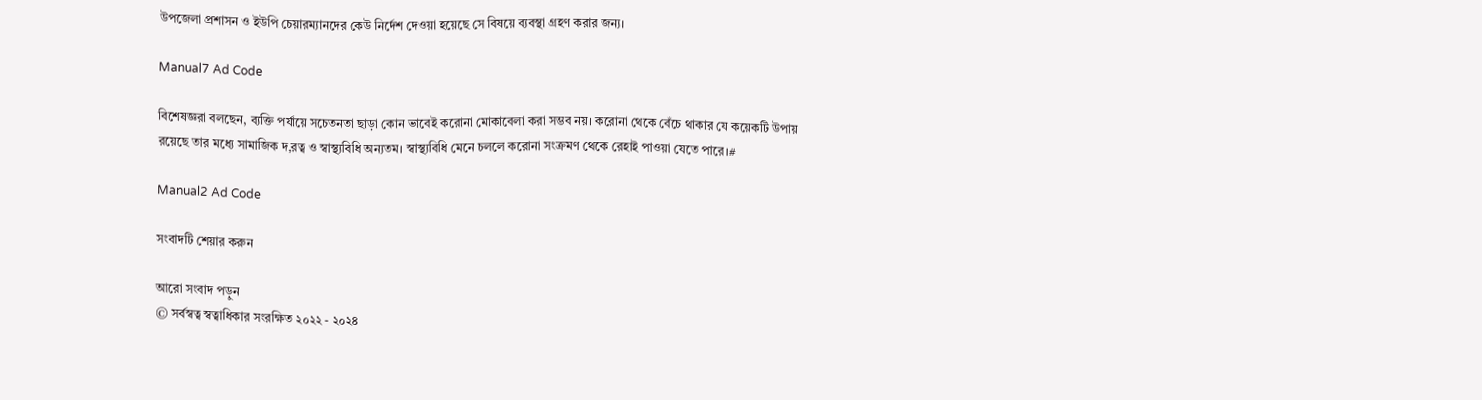উপজেলা প্রশাসন ও ইউপি চেয়ারম্যানদের কেউ নির্দেশ দেওয়া হয়েছে সে বিষয়ে ব্যবস্থা গ্রহণ করার জন্য।

Manual7 Ad Code

বিশেষজ্ঞরা বলছেন, ব্যক্তি পর্যায়ে সচেতনতা ছাড়া কোন ভাবেই করোনা মোকাবেলা করা সম্ভব নয়। করোনা থেকে বেঁচে থাকার যে কয়েকটি উপায় রয়েছে তার মধ্যে সামাজিক দ‚রত্ব ও স্বাস্থ্যবিধি অন্যতম। স্বাস্থ্যবিধি মেনে চললে করোনা সংক্রমণ থেকে রেহাই পাওয়া যেতে পারে।#

Manual2 Ad Code

সংবাদটি শেয়ার করুন

আরো সংবাদ পড়ুন
© সর্বস্বত্ব স্বত্বাধিকার সংরক্ষিত ২০২২ - ২০২৪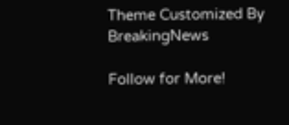Theme Customized By BreakingNews

Follow for More!